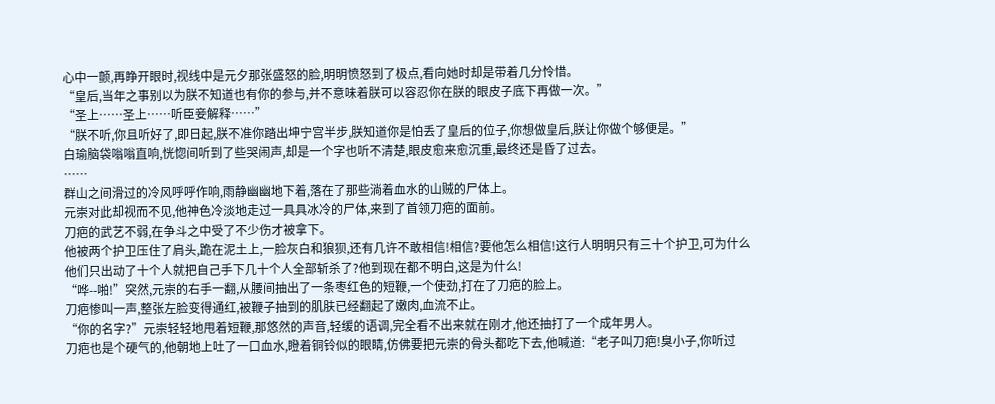心中一颤,再睁开眼时,视线中是元夕那张盛怒的脸,明明愤怒到了极点,看向她时却是带着几分怜惜。
“皇后,当年之事别以为朕不知道也有你的参与,并不意味着朕可以容忍你在朕的眼皮子底下再做一次。”
“圣上……圣上……听臣妾解释……”
“朕不听,你且听好了,即日起,朕不准你踏出坤宁宫半步,朕知道你是怕丢了皇后的位子,你想做皇后,朕让你做个够便是。”
白瑜脑袋嗡嗡直响,恍惚间听到了些哭闹声,却是一个字也听不清楚,眼皮愈来愈沉重,最终还是昏了过去。
……
群山之间滑过的冷风呼呼作响,雨静幽幽地下着,落在了那些淌着血水的山贼的尸体上。
元崇对此却视而不见,他神色冷淡地走过一具具冰冷的尸体,来到了首领刀疤的面前。
刀疤的武艺不弱,在争斗之中受了不少伤才被拿下。
他被两个护卫压住了肩头,跪在泥土上,一脸灰白和狼狈,还有几许不敢相信!相信?要他怎么相信!这行人明明只有三十个护卫,可为什么他们只出动了十个人就把自己手下几十个人全部斩杀了?他到现在都不明白,这是为什么!
“哗--啪!”突然,元崇的右手一翻,从腰间抽出了一条枣红色的短鞭,一个使劲,打在了刀疤的脸上。
刀疤惨叫一声,整张左脸变得通红,被鞭子抽到的肌肤已经翻起了嫩肉,血流不止。
“你的名字?”元崇轻轻地甩着短鞭,那悠然的声音,轻缓的语调,完全看不出来就在刚才,他还抽打了一个成年男人。
刀疤也是个硬气的,他朝地上吐了一口血水,瞪着铜铃似的眼睛,仿佛要把元崇的骨头都吃下去,他喊道:“老子叫刀疤!臭小子,你听过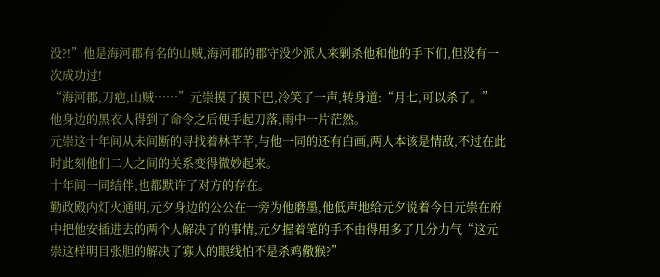没?!”他是海河郡有名的山贼,海河郡的郡守没少派人来剿杀他和他的手下们,但没有一次成功过!
“海河郡,刀疤,山贼……”元崇摸了摸下巴,冷笑了一声,转身道:“月七,可以杀了。”
他身边的黑衣人得到了命令之后便手起刀落,雨中一片茫然。
元崇这十年间从未间断的寻找着林芊芊,与他一同的还有白画,两人本该是情敌,不过在此时此刻他们二人之间的关系变得微妙起来。
十年间一同结伴,也都默许了对方的存在。
勤政殿内灯火通明,元夕身边的公公在一旁为他磨墨,他低声地给元夕说着今日元崇在府中把他安插进去的两个人解决了的事情,元夕握着笔的手不由得用多了几分力气“这元崇这样明目张胆的解决了寡人的眼线怕不是杀鸡儆猴?”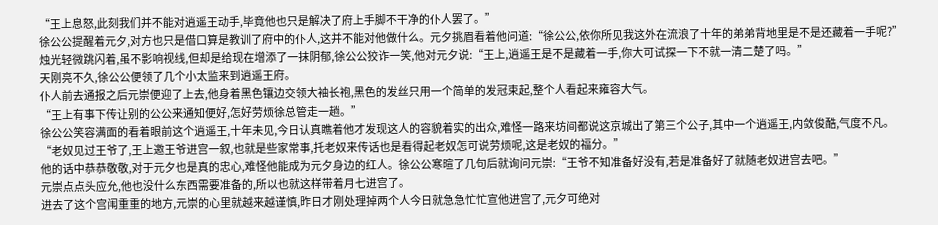“王上息怒,此刻我们并不能对逍遥王动手,毕竟他也只是解决了府上手脚不干净的仆人罢了。”
徐公公提醒着元夕,对方也只是借口算是教训了府中的仆人,这并不能对他做什么。元夕挑眉看着他问道:“徐公公,依你所见我这外在流浪了十年的弟弟背地里是不是还藏着一手呢?”
烛光轻微跳闪着,虽不影响视线,但却是给现在增添了一抹阴郁,徐公公狡诈一笑,他对元夕说:“王上,逍遥王是不是藏着一手,你大可试探一下不就一清二楚了吗。”
天刚亮不久,徐公公便领了几个小太监来到逍遥王府。
仆人前去通报之后元崇便迎了上去,他身着黑色镶边交领大袖长袍,黑色的发丝只用一个简单的发冠束起,整个人看起来雍容大气。
“王上有事下传让别的公公来通知便好,怎好劳烦徐总管走一趟。”
徐公公笑容满面的看着眼前这个逍遥王,十年未见,今日认真瞧着他才发现这人的容貌着实的出众,难怪一路来坊间都说这京城出了第三个公子,其中一个逍遥王,内敛俊酷,气度不凡。
“老奴见过王爷了,王上邀王爷进宫一叙,也就是些家常事,托老奴来传话也是看得起老奴怎可说劳烦呢,这是老奴的福分。”
他的话中恭恭敬敬,对于元夕也是真的忠心,难怪他能成为元夕身边的红人。徐公公寒暄了几句后就询问元崇:“王爷不知准备好没有,若是准备好了就随老奴进宫去吧。”
元崇点点头应允,他也没什么东西需要准备的,所以也就这样带着月七进宫了。
进去了这个宫闱重重的地方,元崇的心里就越来越谨慎,昨日才刚处理掉两个人今日就急急忙忙宣他进宫了,元夕可绝对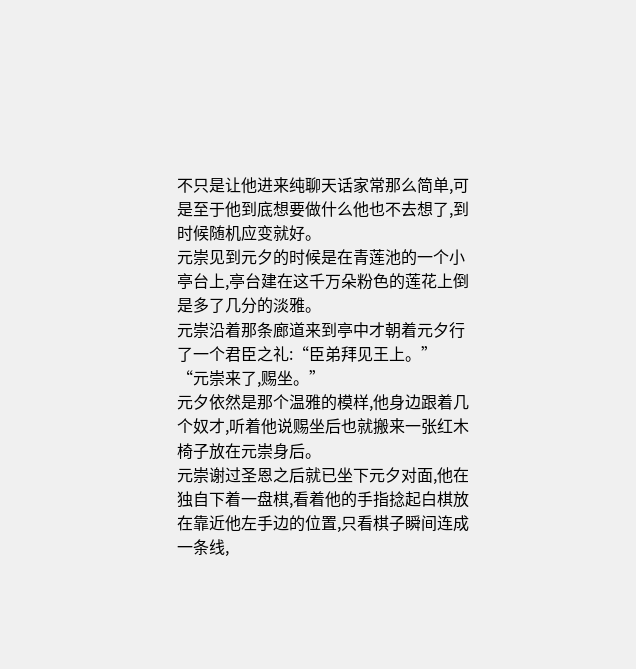不只是让他进来纯聊天话家常那么简单,可是至于他到底想要做什么他也不去想了,到时候随机应变就好。
元崇见到元夕的时候是在青莲池的一个小亭台上,亭台建在这千万朵粉色的莲花上倒是多了几分的淡雅。
元崇沿着那条廊道来到亭中才朝着元夕行了一个君臣之礼:“臣弟拜见王上。”
“元崇来了,赐坐。”
元夕依然是那个温雅的模样,他身边跟着几个奴才,听着他说赐坐后也就搬来一张红木椅子放在元崇身后。
元崇谢过圣恩之后就已坐下元夕对面,他在独自下着一盘棋,看着他的手指捻起白棋放在靠近他左手边的位置,只看棋子瞬间连成一条线,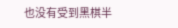也没有受到黑棋半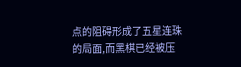点的阻碍形成了五星连珠的局面,而黑棋已经被压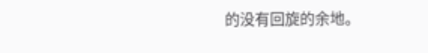的没有回旋的余地。